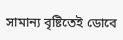সামান্য বৃষ্টিতেই ডোবে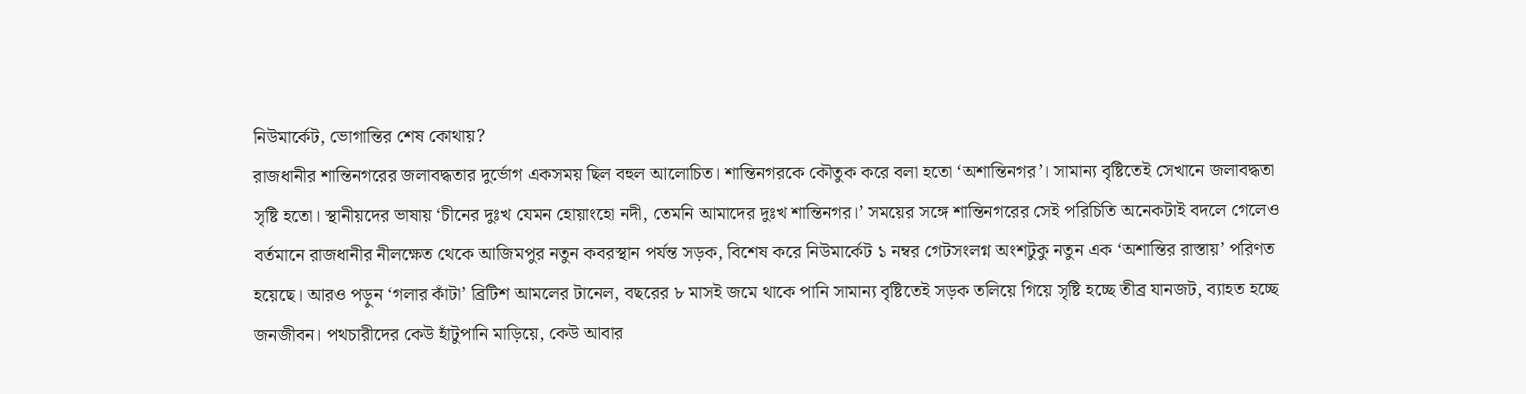নিউমার্কেট, ভোগান্তির শেষ কোথায়?
রাজধানীর শান্তিনগরের জলাবদ্ধতার দুর্ভোগ একসময় ছিল বহুল আলোচিত। শান্তিনগরকে কৌতুক করে বলা হতো ‘অশান্তিনগর’। সামান্য বৃষ্টিতেই সেখানে জলাবদ্ধতা সৃষ্টি হতো। স্থানীয়দের ভাষায় ‘চীনের দুঃখ যেমন হোয়াংহো নদী, তেমনি আমাদের দুঃখ শান্তিনগর।’ সময়ের সঙ্গে শান্তিনগরের সেই পরিচিতি অনেকটাই বদলে গেলেও বর্তমানে রাজধানীর নীলক্ষেত থেকে আজিমপুর নতুন কবরস্থান পর্যন্ত সড়ক, বিশেষ করে নিউমার্কেট ১ নম্বর গেটসংলগ্ন অংশটুকু নতুন এক ‘অশান্তির রাস্তায়’ পরিণত হয়েছে। আরও পড়ুন ‘গলার কাঁটা’ ব্রিটিশ আমলের টানেল, বছরের ৮ মাসই জমে থাকে পানি সামান্য বৃষ্টিতেই সড়ক তলিয়ে গিয়ে সৃষ্টি হচ্ছে তীব্র যানজট, ব্যাহত হচ্ছে জনজীবন। পথচারীদের কেউ হাঁটুপানি মাড়িয়ে, কেউ আবার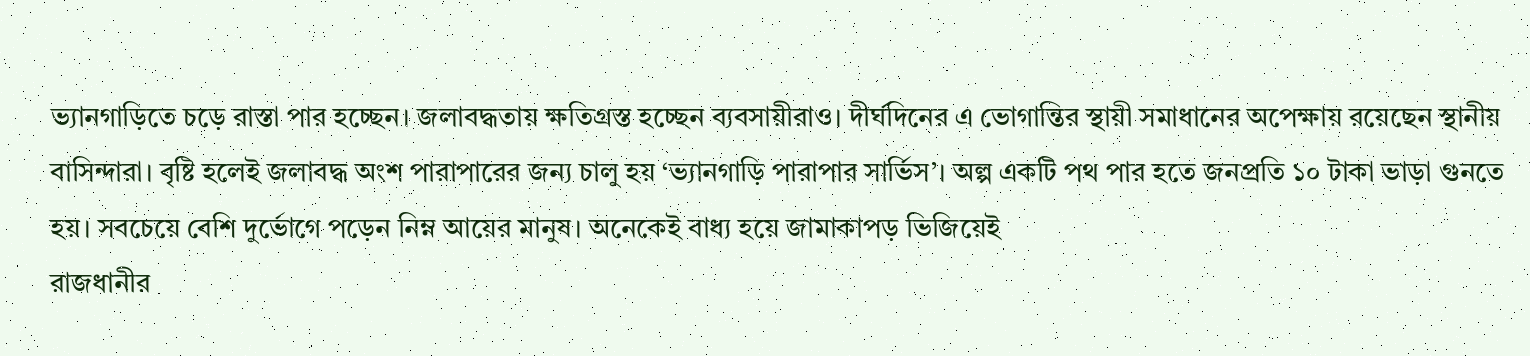ভ্যানগাড়িতে চড়ে রাস্তা পার হচ্ছেন। জলাবদ্ধতায় ক্ষতিগ্রস্ত হচ্ছেন ব্যবসায়ীরাও। দীর্ঘদিনের এ ভোগান্তির স্থায়ী সমাধানের অপেক্ষায় রয়েছেন স্থানীয় বাসিন্দারা। বৃষ্টি হলেই জলাবদ্ধ অংশ পারাপারের জন্য চালু হয় ‘ভ্যানগাড়ি পারাপার সার্ভিস’। অল্প একটি পথ পার হতে জনপ্রতি ১০ টাকা ভাড়া গুনতে হয়। সবচেয়ে বেশি দুর্ভোগে পড়েন নিম্ন আয়ের মানুষ। অনেকেই বাধ্য হয়ে জামাকাপড় ভিজিয়েই
রাজধানীর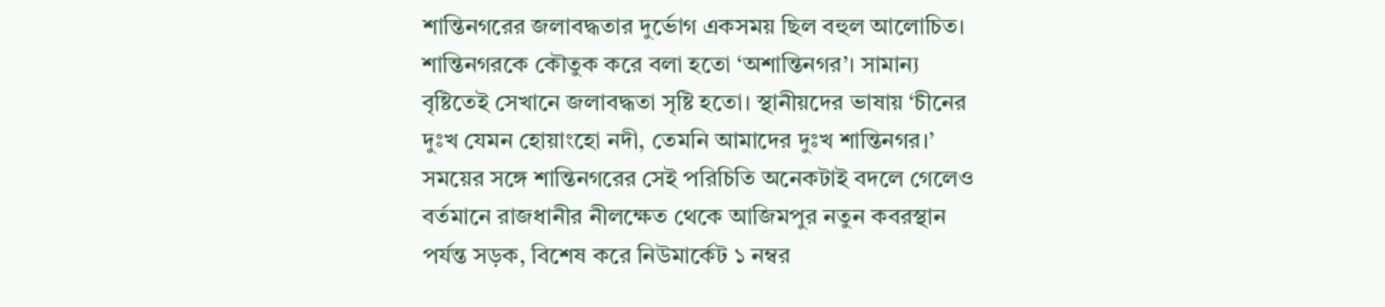শান্তিনগরের জলাবদ্ধতার দুর্ভোগ একসময় ছিল বহুল আলোচিত। শান্তিনগরকে কৌতুক করে বলা হতো ‘অশান্তিনগর’। সামান্য বৃষ্টিতেই সেখানে জলাবদ্ধতা সৃষ্টি হতো। স্থানীয়দের ভাষায় ‘চীনের দুঃখ যেমন হোয়াংহো নদী, তেমনি আমাদের দুঃখ শান্তিনগর।’
সময়ের সঙ্গে শান্তিনগরের সেই পরিচিতি অনেকটাই বদলে গেলেও বর্তমানে রাজধানীর নীলক্ষেত থেকে আজিমপুর নতুন কবরস্থান পর্যন্ত সড়ক, বিশেষ করে নিউমার্কেট ১ নম্বর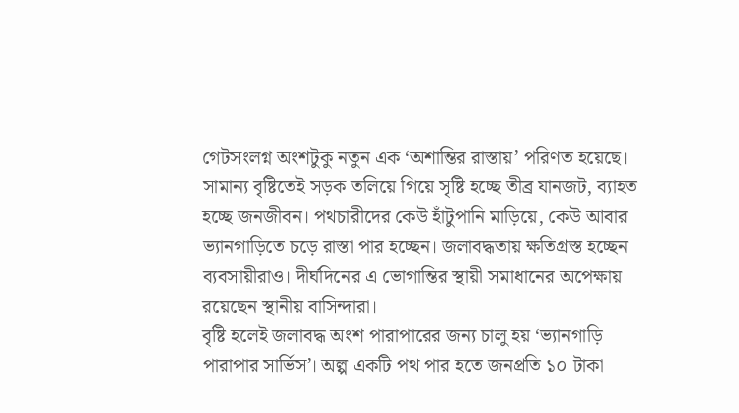গেটসংলগ্ন অংশটুকু নতুন এক ‘অশান্তির রাস্তায়’ পরিণত হয়েছে।
সামান্য বৃষ্টিতেই সড়ক তলিয়ে গিয়ে সৃষ্টি হচ্ছে তীব্র যানজট, ব্যাহত হচ্ছে জনজীবন। পথচারীদের কেউ হাঁটুপানি মাড়িয়ে, কেউ আবার ভ্যানগাড়িতে চড়ে রাস্তা পার হচ্ছেন। জলাবদ্ধতায় ক্ষতিগ্রস্ত হচ্ছেন ব্যবসায়ীরাও। দীর্ঘদিনের এ ভোগান্তির স্থায়ী সমাধানের অপেক্ষায় রয়েছেন স্থানীয় বাসিন্দারা।
বৃষ্টি হলেই জলাবদ্ধ অংশ পারাপারের জন্য চালু হয় ‘ভ্যানগাড়ি পারাপার সার্ভিস’। অল্প একটি পথ পার হতে জনপ্রতি ১০ টাকা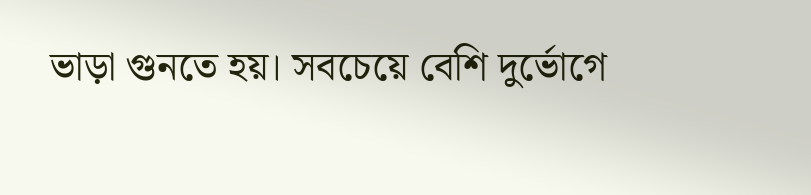ভাড়া গুনতে হয়। সবচেয়ে বেশি দুর্ভোগে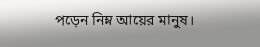পড়েন নিম্ন আয়ের মানুষ।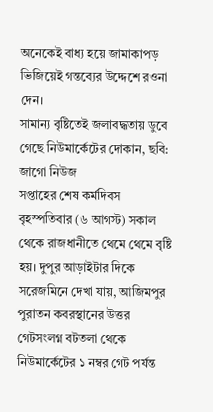অনেকেই বাধ্য হয়ে জামাকাপড় ভিজিয়েই গন্তব্যের উদ্দেশে রওনা দেন।
সামান্য বৃষ্টিতেই জলাবদ্ধতায় ডুবে গেছে নিউমার্কেটের দোকান, ছবি: জাগো নিউজ
সপ্তাহের শেষ কর্মদিবস বৃহস্পতিবার (৬ আগস্ট) সকাল থেকে রাজধানীতে থেমে থেমে বৃষ্টি হয়। দুপুর আড়াইটার দিকে সরেজমিনে দেখা যায়, আজিমপুর পুরাতন কবরস্থানের উত্তর গেটসংলগ্ন বটতলা থেকে নিউমার্কেটের ১ নম্বর গেট পর্যন্ত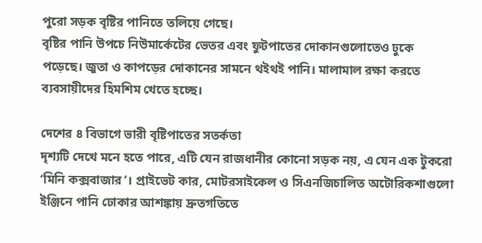পুরো সড়ক বৃষ্টির পানিতে তলিয়ে গেছে।
বৃষ্টির পানি উপচে নিউমার্কেটের ভেতর এবং ফুটপাতের দোকানগুলোতেও ঢুকে পড়েছে। জুতা ও কাপড়ের দোকানের সামনে থইথই পানি। মালামাল রক্ষা করতে ব্যবসায়ীদের হিমশিম খেতে হচ্ছে।

দেশের ৪ বিভাগে ভারী বৃষ্টিপাতের সতর্কতা
দৃশ্যটি দেখে মনে হতে পারে, এটি যেন রাজধানীর কোনো সড়ক নয়, এ যেন এক টুকরো ‘মিনি কক্সবাজার’। প্রাইভেট কার, মোটরসাইকেল ও সিএনজিচালিত অটোরিকশাগুলো ইঞ্জিনে পানি ঢোকার আশঙ্কায় দ্রুতগতিতে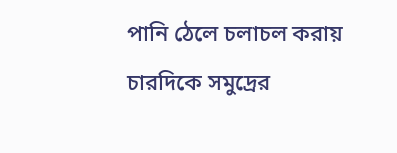পানি ঠেলে চলাচল করায় চারদিকে সমুদ্রের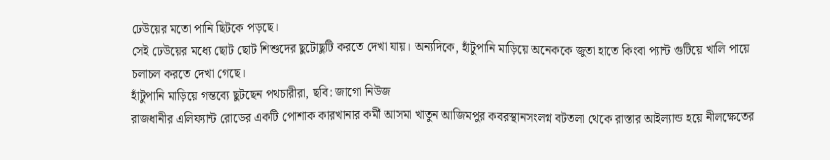ঢেউয়ের মতো পানি ছিটকে পড়ছে।
সেই ঢেউয়ের মধ্যে ছোট ছোট শিশুদের ছুটোছুটি করতে দেখা যায়। অন্যদিকে, হাঁটুপানি মাড়িয়ে অনেককে জুতা হাতে কিংবা প্যান্ট গুটিয়ে খালি পায়ে চলাচল করতে দেখা গেছে।
হাঁটুপানি মাড়িয়ে গন্তব্যে ছুটছেন পথচারীরা, ছবি: জাগো নিউজ
রাজধানীর এলিফ্যান্ট রোডের একটি পোশাক কারখানার কর্মী আসমা খাতুন আজিমপুর কবরস্থানসংলগ্ন বটতলা থেকে রাস্তার আইল্যান্ড হয়ে নীলক্ষেতের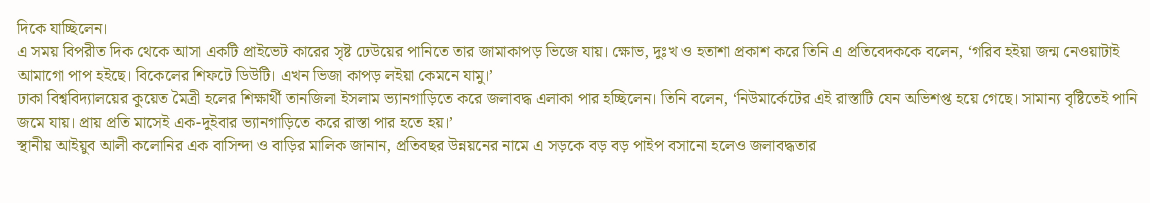দিকে যাচ্ছিলেন।
এ সময় বিপরীত দিক থেকে আসা একটি প্রাইভেট কারের সৃষ্ট ঢেউয়ের পানিতে তার জামাকাপড় ভিজে যায়। ক্ষোভ, দুঃখ ও হতাশা প্রকাশ করে তিনি এ প্রতিবেদককে বলেন, ‘গরিব হইয়া জন্ম নেওয়াটাই আমাগো পাপ হইছে। বিকেলের শিফটে ডিউটি। এখন ভিজা কাপড় লইয়া কেমনে যামু।’
ঢাকা বিশ্ববিদ্যালয়ের কুয়েত মৈত্রী হলের শিক্ষার্থী তানজিলা ইসলাম ভ্যানগাড়িতে করে জলাবদ্ধ এলাকা পার হচ্ছিলেন। তিনি বলেন, ‘নিউমার্কেটের এই রাস্তাটি যেন অভিশপ্ত হয়ে গেছে। সামান্য বৃষ্টিতেই পানি জমে যায়। প্রায় প্রতি মাসেই এক-দুইবার ভ্যানগাড়িতে করে রাস্তা পার হতে হয়।’
স্থানীয় আইয়ুব আলী কলোনির এক বাসিন্দা ও বাড়ির মালিক জানান, প্রতিবছর উন্নয়নের নামে এ সড়কে বড় বড় পাইপ বসানো হলেও জলাবদ্ধতার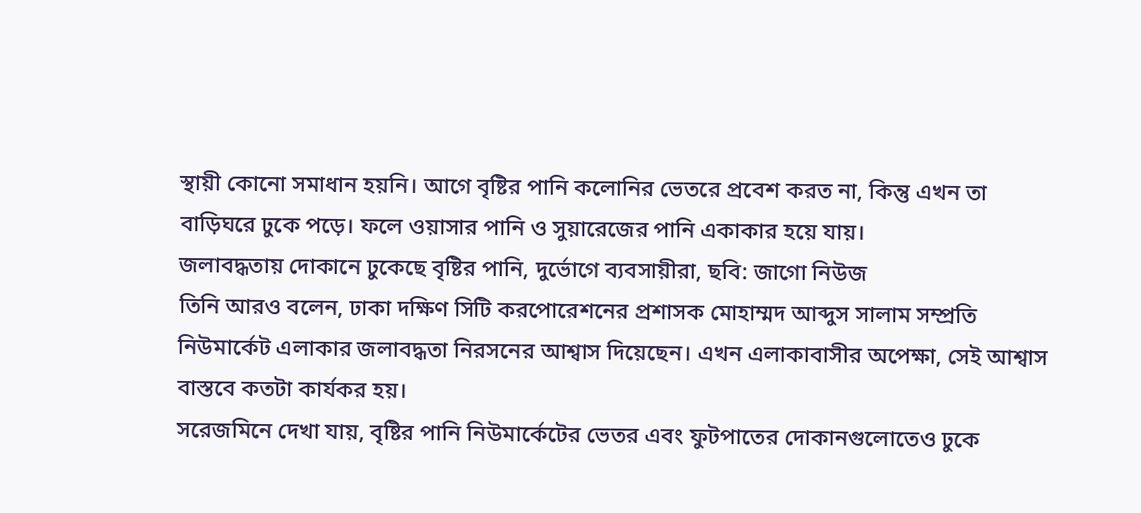স্থায়ী কোনো সমাধান হয়নি। আগে বৃষ্টির পানি কলোনির ভেতরে প্রবেশ করত না, কিন্তু এখন তা বাড়িঘরে ঢুকে পড়ে। ফলে ওয়াসার পানি ও সুয়ারেজের পানি একাকার হয়ে যায়।
জলাবদ্ধতায় দোকানে ঢুকেছে বৃষ্টির পানি, দুর্ভোগে ব্যবসায়ীরা, ছবি: জাগো নিউজ
তিনি আরও বলেন, ঢাকা দক্ষিণ সিটি করপোরেশনের প্রশাসক মোহাম্মদ আব্দুস সালাম সম্প্রতি নিউমার্কেট এলাকার জলাবদ্ধতা নিরসনের আশ্বাস দিয়েছেন। এখন এলাকাবাসীর অপেক্ষা, সেই আশ্বাস বাস্তবে কতটা কার্যকর হয়।
সরেজমিনে দেখা যায়, বৃষ্টির পানি নিউমার্কেটের ভেতর এবং ফুটপাতের দোকানগুলোতেও ঢুকে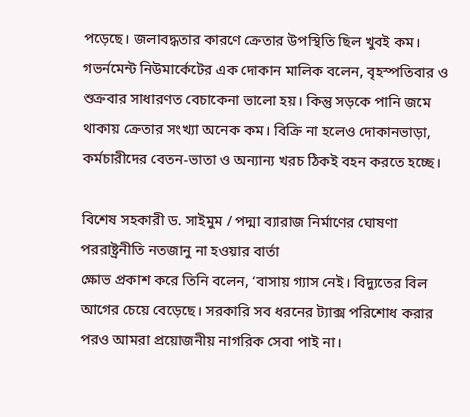পড়েছে। জলাবদ্ধতার কারণে ক্রেতার উপস্থিতি ছিল খুবই কম।
গভর্নমেন্ট নিউমার্কেটের এক দোকান মালিক বলেন, বৃহস্পতিবার ও শুক্রবার সাধারণত বেচাকেনা ভালো হয়। কিন্তু সড়কে পানি জমে থাকায় ক্রেতার সংখ্যা অনেক কম। বিক্রি না হলেও দোকানভাড়া, কর্মচারীদের বেতন-ভাতা ও অন্যান্য খরচ ঠিকই বহন করতে হচ্ছে।

বিশেষ সহকারী ড. সাইমুম / পদ্মা ব্যারাজ নির্মাণের ঘোষণা পররাষ্ট্রনীতি নতজানু না হওয়ার বার্তা
ক্ষোভ প্রকাশ করে তিনি বলেন, ‘বাসায় গ্যাস নেই। বিদ্যুতের বিল আগের চেয়ে বেড়েছে। সরকারি সব ধরনের ট্যাক্স পরিশোধ করার পরও আমরা প্রয়োজনীয় নাগরিক সেবা পাই না।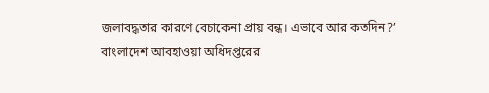জলাবদ্ধতার কারণে বেচাকেনা প্রায় বন্ধ। এভাবে আর কতদিন?’
বাংলাদেশ আবহাওয়া অধিদপ্তরের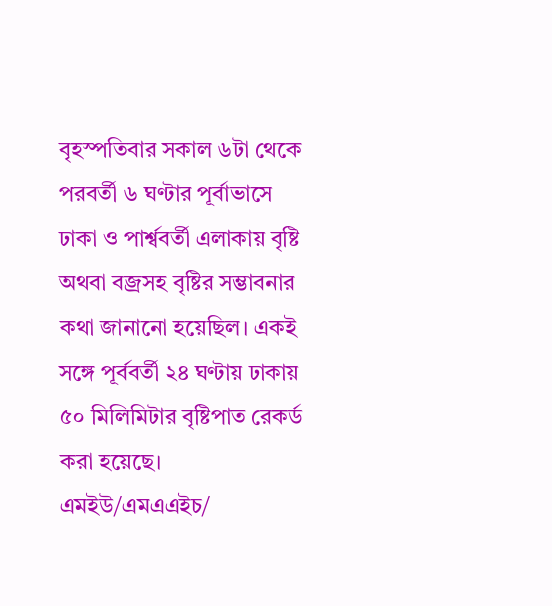বৃহস্পতিবার সকাল ৬টা থেকে পরবর্তী ৬ ঘণ্টার পূর্বাভাসে ঢাকা ও পার্শ্ববর্তী এলাকায় বৃষ্টি অথবা বজ্রসহ বৃষ্টির সম্ভাবনার কথা জানানো হয়েছিল। একই সঙ্গে পূর্ববর্তী ২৪ ঘণ্টায় ঢাকায় ৫০ মিলিমিটার বৃষ্টিপাত রেকর্ড করা হয়েছে।
এমইউ/এমএএইচ/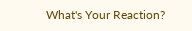What's Your Reaction?